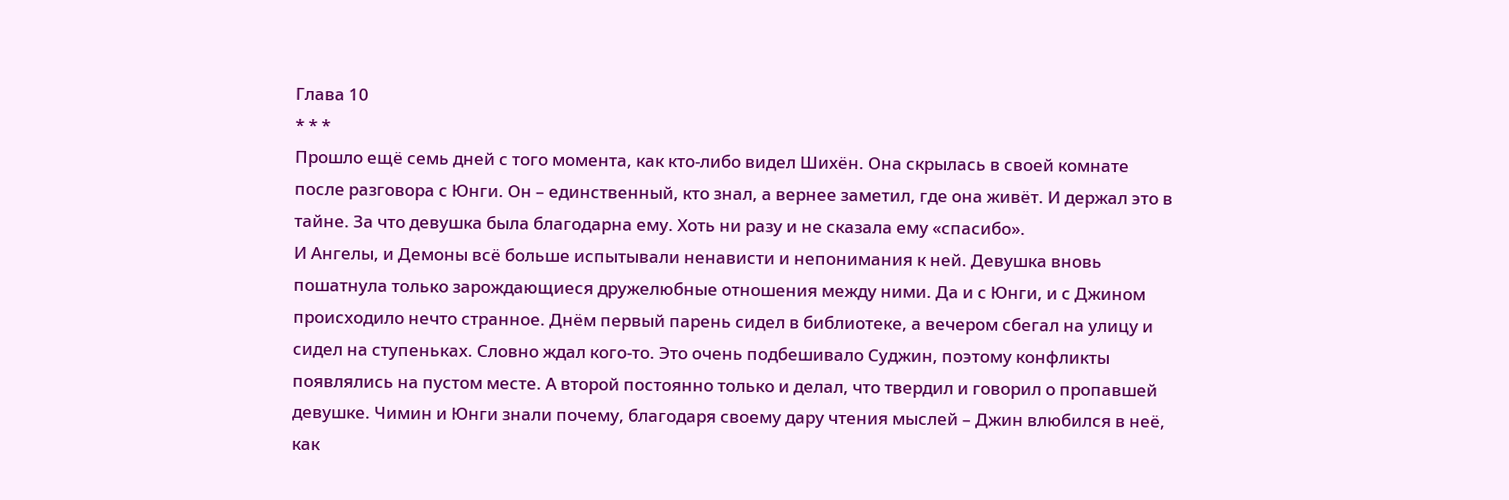Глава 10
* * *
Прошло ещё семь дней с того момента, как кто-либо видел Шихён. Она скрылась в своей комнате после разговора с Юнги. Он – единственный, кто знал, а вернее заметил, где она живёт. И держал это в тайне. За что девушка была благодарна ему. Хоть ни разу и не сказала ему «спасибо».
И Ангелы, и Демоны всё больше испытывали ненависти и непонимания к ней. Девушка вновь пошатнула только зарождающиеся дружелюбные отношения между ними. Да и с Юнги, и с Джином происходило нечто странное. Днём первый парень сидел в библиотеке, а вечером сбегал на улицу и сидел на ступеньках. Словно ждал кого-то. Это очень подбешивало Суджин, поэтому конфликты появлялись на пустом месте. А второй постоянно только и делал, что твердил и говорил о пропавшей девушке. Чимин и Юнги знали почему, благодаря своему дару чтения мыслей – Джин влюбился в неё, как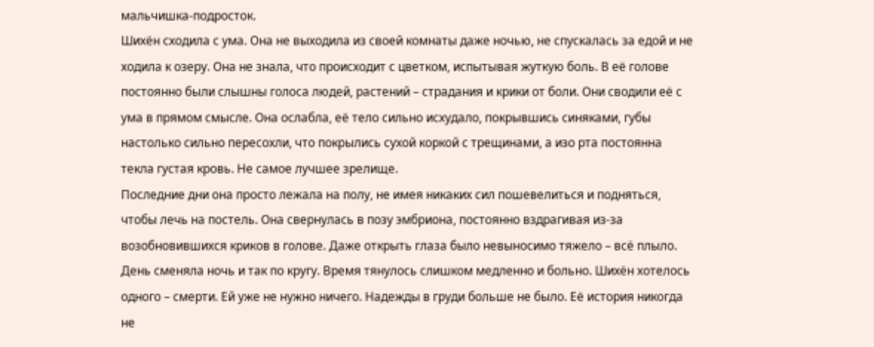мальчишка-подросток.
Шихён сходила с ума. Она не выходила из своей комнаты даже ночью, не спускалась за едой и не ходила к озеру. Она не знала, что происходит с цветком, испытывая жуткую боль. В её голове постоянно были слышны голоса людей, растений – страдания и крики от боли. Они сводили её с ума в прямом смысле. Она ослабла, её тело сильно исхудало, покрывшись синяками, губы настолько сильно пересохли, что покрылись сухой коркой с трещинами, а изо рта постоянна текла густая кровь. Не самое лучшее зрелище.
Последние дни она просто лежала на полу, не имея никаких сил пошевелиться и подняться, чтобы лечь на постель. Она свернулась в позу эмбриона, постоянно вздрагивая из-за возобновившихся криков в голове. Даже открыть глаза было невыносимо тяжело – всё плыло.
День сменяла ночь и так по кругу. Время тянулось слишком медленно и больно. Шихён хотелось одного – смерти. Ей уже не нужно ничего. Надежды в груди больше не было. Её история никогда не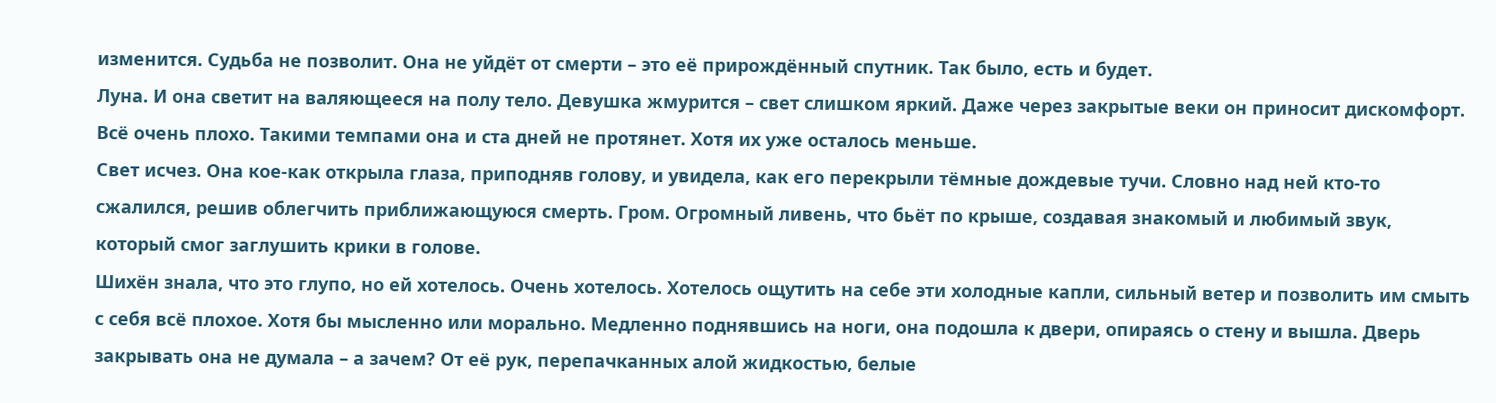изменится. Судьба не позволит. Она не уйдёт от смерти – это её прирождённый спутник. Так было, есть и будет.
Луна. И она светит на валяющееся на полу тело. Девушка жмурится – свет слишком яркий. Даже через закрытые веки он приносит дискомфорт. Всё очень плохо. Такими темпами она и ста дней не протянет. Хотя их уже осталось меньше.
Свет исчез. Она кое-как открыла глаза, приподняв голову, и увидела, как его перекрыли тёмные дождевые тучи. Словно над ней кто-то сжалился, решив облегчить приближающуюся смерть. Гром. Огромный ливень, что бьёт по крыше, создавая знакомый и любимый звук, который смог заглушить крики в голове.
Шихён знала, что это глупо, но ей хотелось. Очень хотелось. Хотелось ощутить на себе эти холодные капли, сильный ветер и позволить им смыть с себя всё плохое. Хотя бы мысленно или морально. Медленно поднявшись на ноги, она подошла к двери, опираясь о стену и вышла. Дверь закрывать она не думала – а зачем? От её рук, перепачканных алой жидкостью, белые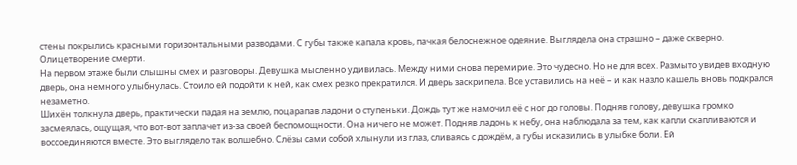стены покрылись красными горизонтальными разводами. С губы также капала кровь, пачкая белоснежное одеяние. Выглядела она страшно – даже скверно.
Олицетворение смерти.
На первом этаже были слышны смех и разговоры. Девушка мысленно удивилась. Между ними снова перемирие. Это чудесно. Но не для всех. Размыто увидев входную дверь, она немного улыбнулась. Стоило ей подойти к ней, как смех резко прекратился. И дверь заскрипела. Все уставились на неё – и как назло кашель вновь подкрался незаметно.
Шихён толкнула дверь, практически падая на землю, поцарапав ладони о ступеньки. Дождь тут же намочил её с ног до головы. Подняв голову, девушка громко засмеялась, ощущая, что вот-вот заплачет из-за своей беспомощности. Она ничего не может. Подняв ладонь к небу, она наблюдала за тем, как капли скапливаются и воссоединяются вместе. Это выглядело так волшебно. Слёзы сами собой хлынули из глаз, сливаясь с дождём, а губы исказились в улыбке боли. Ей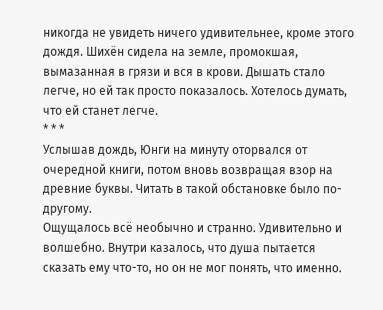никогда не увидеть ничего удивительнее, кроме этого дождя. Шихён сидела на земле, промокшая, вымазанная в грязи и вся в крови. Дышать стало легче, но ей так просто показалось. Хотелось думать, что ей станет легче.
* * *
Услышав дождь, Юнги на минуту оторвался от очередной книги, потом вновь возвращая взор на древние буквы. Читать в такой обстановке было по-другому.
Ощущалось всё необычно и странно. Удивительно и волшебно. Внутри казалось, что душа пытается сказать ему что-то, но он не мог понять, что именно.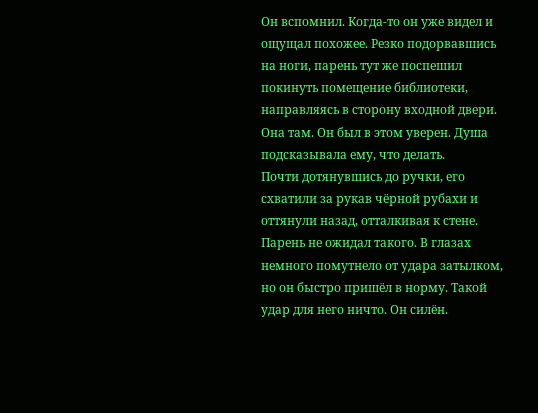Он вспомнил. Когда-то он уже видел и ощущал похожее. Резко подорвавшись на ноги, парень тут же поспешил покинуть помещение библиотеки, направляясь в сторону входной двери. Она там. Он был в этом уверен. Душа подсказывала ему, что делать.
Почти дотянувшись до ручки, его схватили за рукав чёрной рубахи и оттянули назад, отталкивая к стене. Парень не ожидал такого. В глазах немного помутнело от удара затылком, но он быстро пришёл в норму. Такой удар для него ничто. Он силён.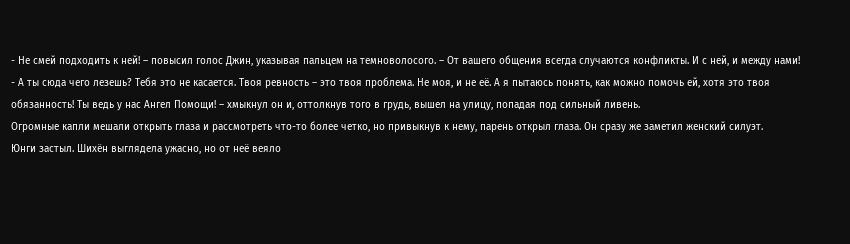- Не смей подходить к ней! – повысил голос Джин, указывая пальцем на темноволосого. – От вашего общения всегда случаются конфликты. И с ней, и между нами!
- А ты сюда чего лезешь? Тебя это не касается. Твоя ревность – это твоя проблема. Не моя, и не её. А я пытаюсь понять, как можно помочь ей, хотя это твоя обязанность! Ты ведь у нас Ангел Помощи! – хмыкнул он и, оттолкнув того в грудь, вышел на улицу, попадая под сильный ливень.
Огромные капли мешали открыть глаза и рассмотреть что-то более четко, но привыкнув к нему, парень открыл глаза. Он сразу же заметил женский силуэт.
Юнги застыл. Шихён выглядела ужасно, но от неё веяло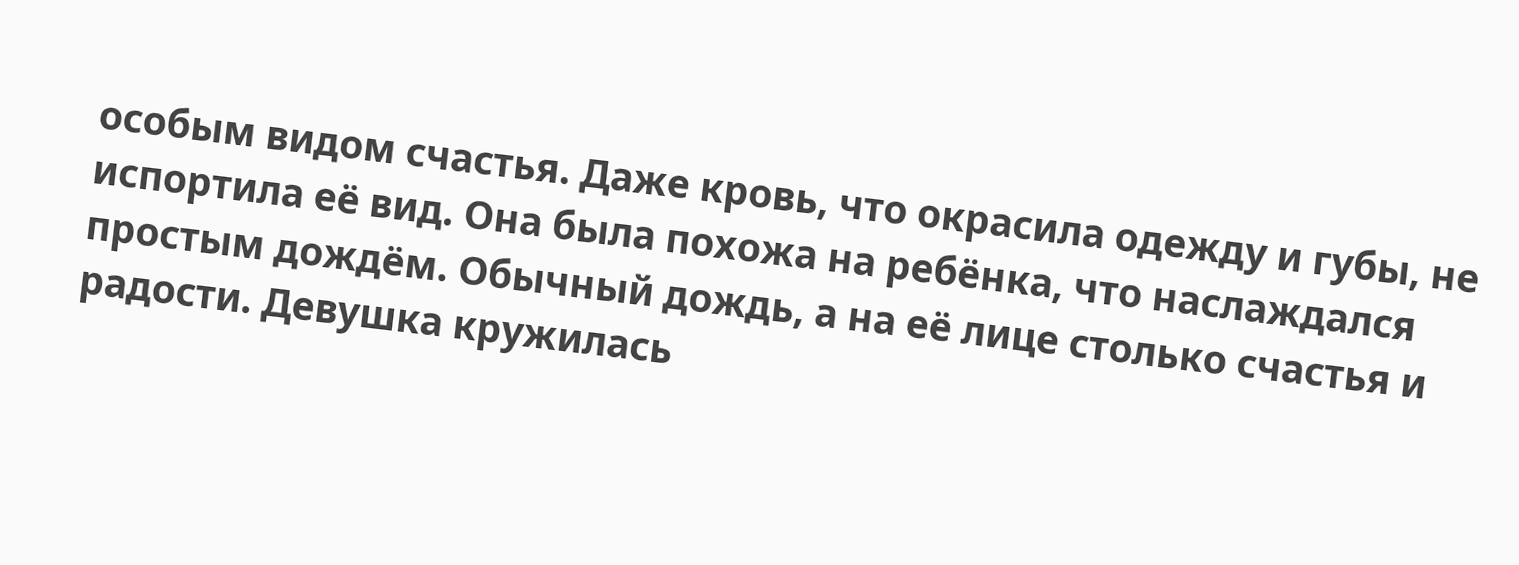особым видом счастья. Даже кровь, что окрасила одежду и губы, не испортила её вид. Она была похожа на ребёнка, что наслаждался простым дождём. Обычный дождь, а на её лице столько счастья и радости. Девушка кружилась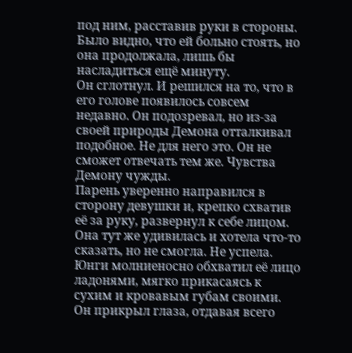под ним, расставив руки в стороны. Было видно, что ей больно стоять, но она продолжала, лишь бы насладиться ещё минуту.
Он сглотнул. И решился на то, что в его голове появилось совсем недавно. Он подозревал, но из-за своей природы Демона отталкивал подобное. Не для него это. Он не сможет отвечать тем же. Чувства Демону чужды.
Парень уверенно направился в сторону девушки и, крепко схватив её за руку, развернул к себе лицом. Она тут же удивилась и хотела что-то сказать, но не смогла. Не успела. Юнги молниеносно обхватил её лицо ладонями, мягко прикасаясь к сухим и кровавым губам своими. Он прикрыл глаза, отдавая всего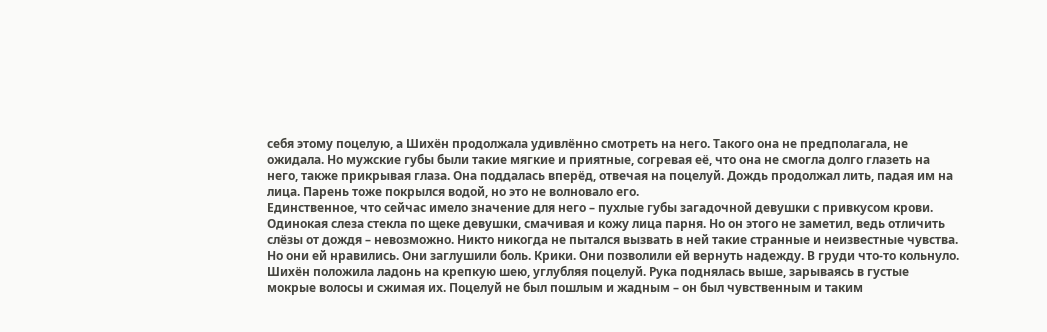себя этому поцелую, а Шихён продолжала удивлённо смотреть на него. Такого она не предполагала, не ожидала. Но мужские губы были такие мягкие и приятные, согревая её, что она не смогла долго глазеть на него, также прикрывая глаза. Она поддалась вперёд, отвечая на поцелуй. Дождь продолжал лить, падая им на лица. Парень тоже покрылся водой, но это не волновало его.
Единственное, что сейчас имело значение для него – пухлые губы загадочной девушки с привкусом крови.
Одинокая слеза стекла по щеке девушки, смачивая и кожу лица парня. Но он этого не заметил, ведь отличить слёзы от дождя – невозможно. Никто никогда не пытался вызвать в ней такие странные и неизвестные чувства. Но они ей нравились. Они заглушили боль. Крики. Они позволили ей вернуть надежду. В груди что-то кольнуло.
Шихён положила ладонь на крепкую шею, углубляя поцелуй. Рука поднялась выше, зарываясь в густые мокрые волосы и сжимая их. Поцелуй не был пошлым и жадным – он был чувственным и таким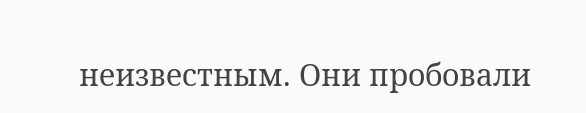неизвестным. Они пробовали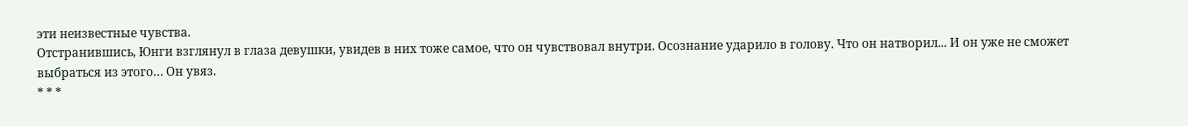эти неизвестные чувства.
Отстранившись, Юнги взглянул в глаза девушки, увидев в них тоже самое, что он чувствовал внутри. Осознание ударило в голову. Что он натворил... И он уже не сможет выбраться из этого… Он увяз.
* * *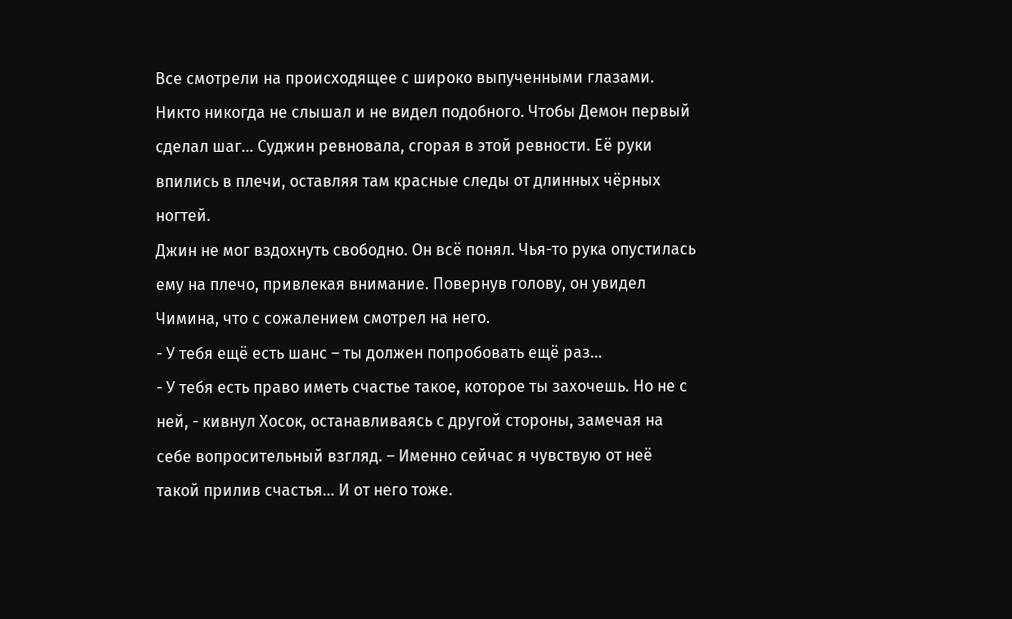Все смотрели на происходящее с широко выпученными глазами. Никто никогда не слышал и не видел подобного. Чтобы Демон первый сделал шаг… Суджин ревновала, сгорая в этой ревности. Её руки впились в плечи, оставляя там красные следы от длинных чёрных ногтей.
Джин не мог вздохнуть свободно. Он всё понял. Чья-то рука опустилась ему на плечо, привлекая внимание. Повернув голову, он увидел Чимина, что с сожалением смотрел на него.
- У тебя ещё есть шанс – ты должен попробовать ещё раз…
- У тебя есть право иметь счастье такое, которое ты захочешь. Но не с ней, - кивнул Хосок, останавливаясь с другой стороны, замечая на себе вопросительный взгляд. – Именно сейчас я чувствую от неё такой прилив счастья… И от него тоже.